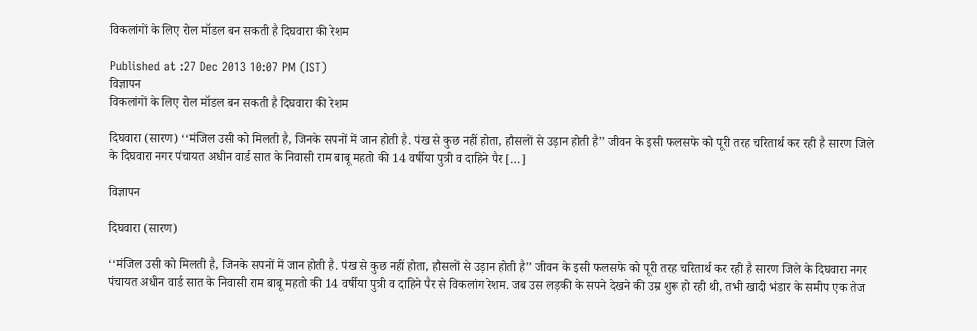विकलांगों के लिए रोल मॉडल बन सकती है दिघवारा की रेशम

Published at :27 Dec 2013 10:07 PM (IST)
विज्ञापन
विकलांगों के लिए रोल मॉडल बन सकती है दिघवारा की रेशम

दिघवारा (सारण) ‘‘मंजिल उसी को मिलती है, जिनके सपनों में जान होती है. पंख से कुछ नहीं होता, हौसलों से उड़ान होती है’’ जीवन के इसी फलसफे को पूरी तरह चरितार्थ कर रही है सारण जिले के दिघवारा नगर पंचायत अधीन वार्ड सात के निवासी राम बाबू महतो की 14 वर्षीया पुत्री व दाहिने पैर […]

विज्ञापन

दिघवारा (सारण)

‘‘मंजिल उसी को मिलती है, जिनके सपनों में जान होती है. पंख से कुछ नहीं होता, हौसलों से उड़ान होती है’’ जीवन के इसी फलसफे को पूरी तरह चरितार्थ कर रही है सारण जिले के दिघवारा नगर पंचायत अधीन वार्ड सात के निवासी राम बाबू महतो की 14 वर्षीया पुत्री व दाहिने पैर से विकलांग रेशम. जब उस लड़की के सपने देखने की उम्र शुरू हो रही थी, तभी खादी भंडार के समीप एक तेज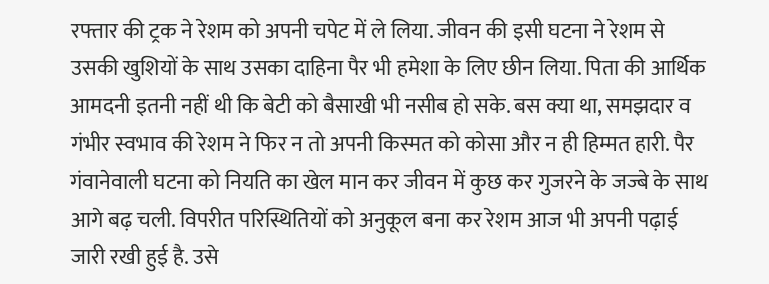रफ्तार की ट्रक ने रेशम को अपनी चपेट में ले लिया. जीवन की इसी घटना ने रेशम से उसकी खुशियों के साथ उसका दाहिना पैर भी हमेशा के लिए छीन लिया. पिता की आर्थिक आमदनी इतनी नहीं थी कि बेटी को बैसाखी भी नसीब हो सके. बस क्या था, समझदार व गंभीर स्वभाव की रेशम ने फिर न तो अपनी किस्मत को कोसा और न ही हिम्मत हारी. पैर गंवानेवाली घटना को नियति का खेल मान कर जीवन में कुछ कर गुजरने के जज्बे के साथ आगे बढ़ चली. विपरीत परिस्थितियों को अनुकूल बना कर रेशम आज भी अपनी पढ़ाई जारी रखी हुई है. उसे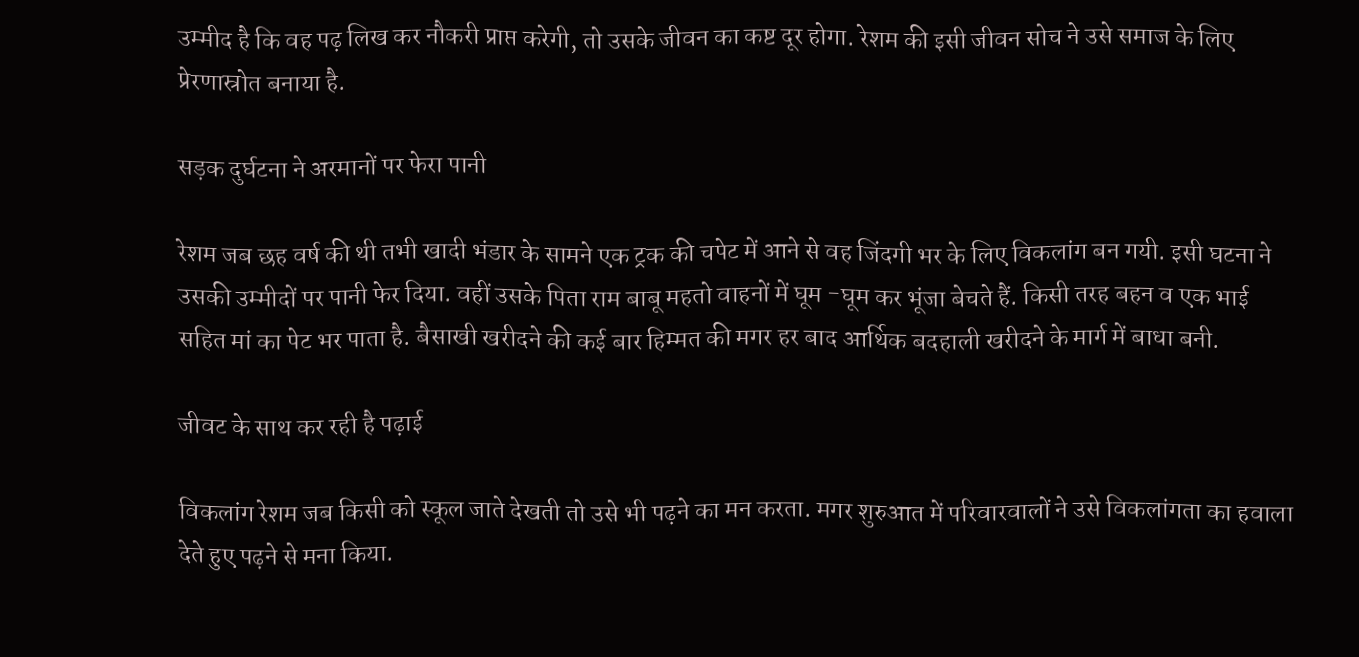उम्मीद है कि वह पढ़ लिख कर नौकरी प्राप्त करेगी, तो उसके जीवन का कष्ट दूर होगा. रेशम की इसी जीवन सोच ने उसे समाज के लिए प्रेरणास्रोत बनाया है.

सड़क दुर्घटना ने अरमानों पर फेरा पानी

रेशम जब छह वर्ष की थी तभी खादी भंडार के सामने एक ट्रक की चपेट में आने से वह जिंदगी भर के लिए विकलांग बन गयी. इसी घटना ने उसकी उम्मीदों पर पानी फेर दिया. वहीं उसके पिता राम बाबू महतो वाहनों में घूम -घूम कर भूंजा बेचते हैं. किसी तरह बहन व एक भाई सहित मां का पेट भर पाता है. बैसाखी खरीदने की कई बार हिम्मत की मगर हर बाद आर्थिक बदहाली खरीदने के मार्ग में बाधा बनी.

जीवट के साथ कर रही है पढ़ाई

विकलांग रेशम जब किसी को स्कूल जाते देखती तो उसे भी पढ़ने का मन करता. मगर शुरुआत में परिवारवालों ने उसे विकलांगता का हवाला देते हुए पढ़ने से मना किया.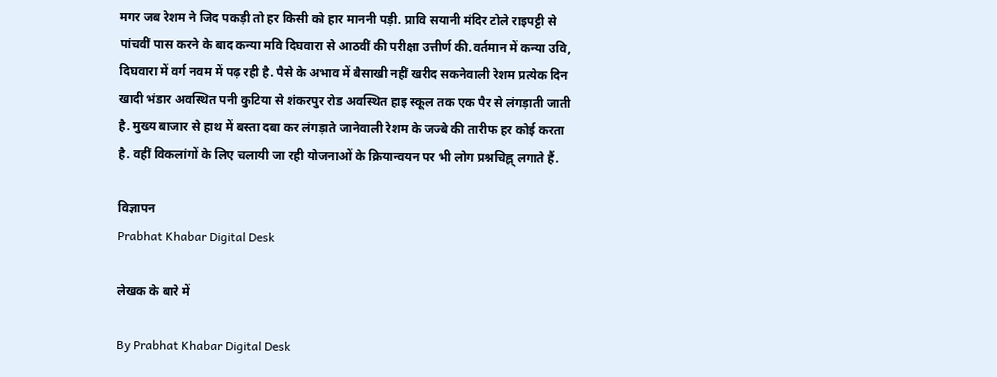मगर जब रेशम ने जिद पकड़ी तो हर किसी को हार माननी पड़ी. प्रावि सयानी मंदिर टोले राइपट्टी से पांचवीं पास करने के बाद कन्या मवि दिघवारा से आठवीं की परीक्षा उत्तीर्ण की.वर्तमान में कन्या उवि, दिघवारा में वर्ग नवम में पढ़ रही है. पैसे के अभाव में बैसाखी नहीं खरीद सकनेवाली रेशम प्रत्येक दिन खादी भंडार अवस्थित पनी कुटिया से शंकरपुर रोड अवस्थित हाइ स्कूल तक एक पैर से लंगड़ाती जाती है. मुख्य बाजार से हाथ में बस्ता दबा कर लंगड़ाते जानेवाली रेशम के जज्बे की तारीफ हर कोई करता है. वहीं विकलांगों के लिए चलायी जा रही योजनाओं के क्रियान्वयन पर भी लोग प्रश्नचिह्न् लगाते हैं.

विज्ञापन
Prabhat Khabar Digital Desk

लेखक के बारे में

By Prabhat Khabar Digital Desk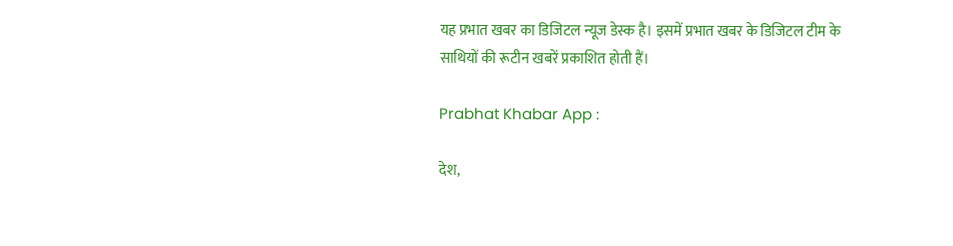यह प्रभात खबर का डिजिटल न्यूज डेस्क है। इसमें प्रभात खबर के डिजिटल टीम के साथियों की रूटीन खबरें प्रकाशित होती हैं।

Prabhat Khabar App :

देश,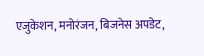एजुकेशन, मनोरंजन, बिजनेस अपडेट,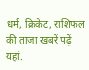धर्म, क्रिकेट, राशिफल की ताजा खबरें पढ़ें यहां.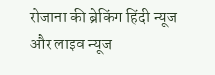रोजाना की ब्रेकिंग हिंदी न्यूज और लाइव न्यूज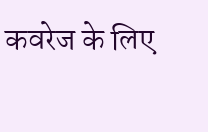कवरेज के लिए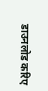डाउनलोड करिए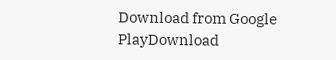Download from Google PlayDownload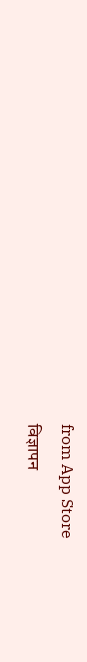from App Store
विज्ञापन